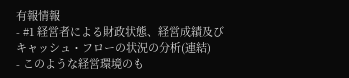有報情報
- #1 経営者による財政状態、経営成績及びキャッシュ・フローの状況の分析(連結)
- このような経営環境のも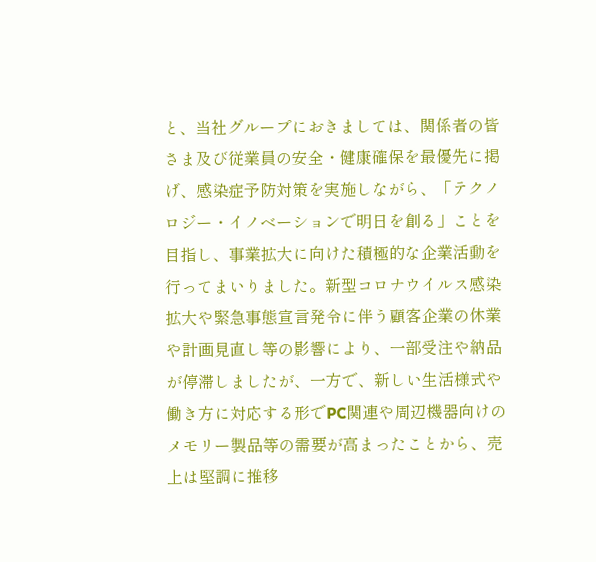と、当社グループにおきましては、関係者の皆さま及び従業員の安全・健康確保を最優先に掲げ、感染症予防対策を実施しながら、「テクノロジー・イノベーションで明日を創る」ことを目指し、事業拡大に向けた積極的な企業活動を行ってまいりました。新型コロナウイルス感染拡大や緊急事態宣言発令に伴う顧客企業の休業や計画見直し等の影響により、一部受注や納品が停滞しましたが、一方で、新しい生活様式や働き方に対応する形でPC関連や周辺機器向けのメモリー製品等の需要が高まったことから、売上は堅調に推移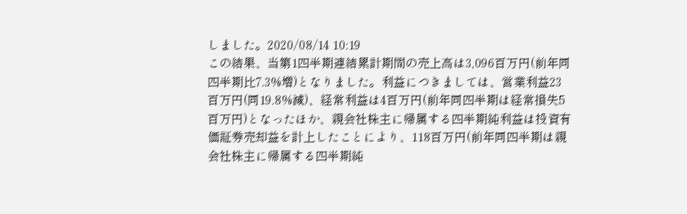しました。2020/08/14 10:19
この結果、当第1四半期連結累計期間の売上高は3,096百万円(前年同四半期比7.3%増)となりました。利益につきましては、営業利益23百万円(同19.8%減)、経常利益は4百万円(前年同四半期は経常損失5百万円)となったほか、親会社株主に帰属する四半期純利益は投資有価証券売却益を計上したことにより、118百万円(前年同四半期は親会社株主に帰属する四半期純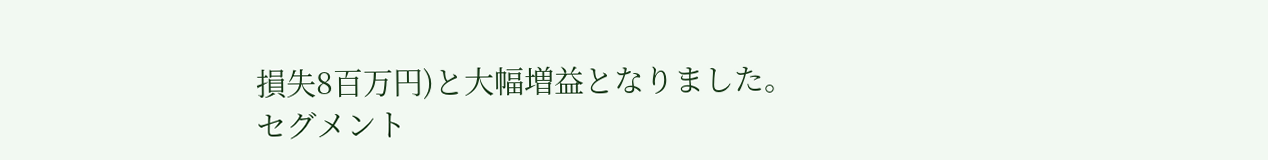損失8百万円)と大幅増益となりました。
セグメント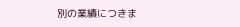別の業績につきま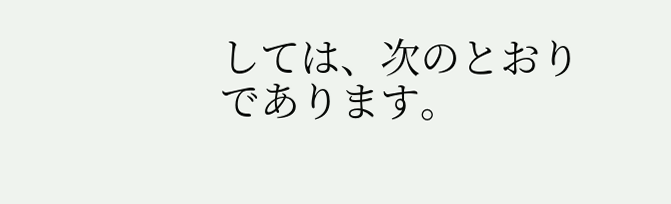しては、次のとおりであります。